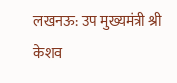लखनऊ: उप मुख्यमंत्री श्री केशव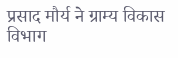प्रसाद मौर्य ने ग्राम्य विकास विभाग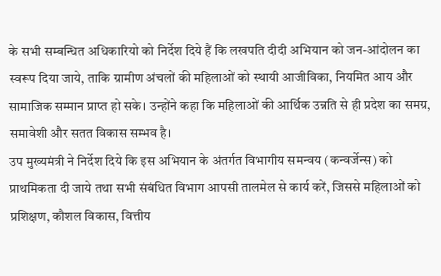के सभी सम्बन्धित अधिकारियो को निर्देश दिये हैं कि लखपति दीदी अभियान को जन-आंदोलन का स्वरूप दिया जाये, ताकि ग्रामीण अंचलों की महिलाओं को स्थायी आजीविका, नियमित आय और सामाजिक सम्मान प्राप्त हो सके। उन्होंने कहा कि महिलाओं की आर्थिक उन्नति से ही प्रदेश का समग्र, समावेशी और सतत विकास सम्भव है।
उप मुख्यमंत्री ने निर्देश दिये कि इस अभियान के अंतर्गत विभागीय समन्वय (कन्वर्जेन्स) को प्राथमिकता दी जाये तथा सभी संबंधित विभाग आपसी तालमेल से कार्य करें, जिससे महिलाओं को प्रशिक्षण, कौशल विकास, वित्तीय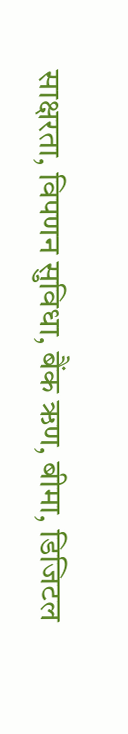साक्षरता, विपणन सुविधा, बैंक ऋण, बीमा, डिजिटल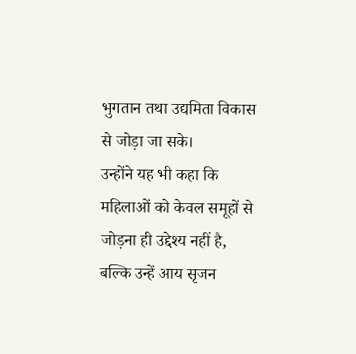भुगतान तथा उद्यमिता विकास से जोड़ा जा सके।
उन्होंने यह भी कहा कि महिलाओं को केवल समूहों से जोड़ना ही उद्देश्य नहीं है, बल्कि उन्हें आय सृजन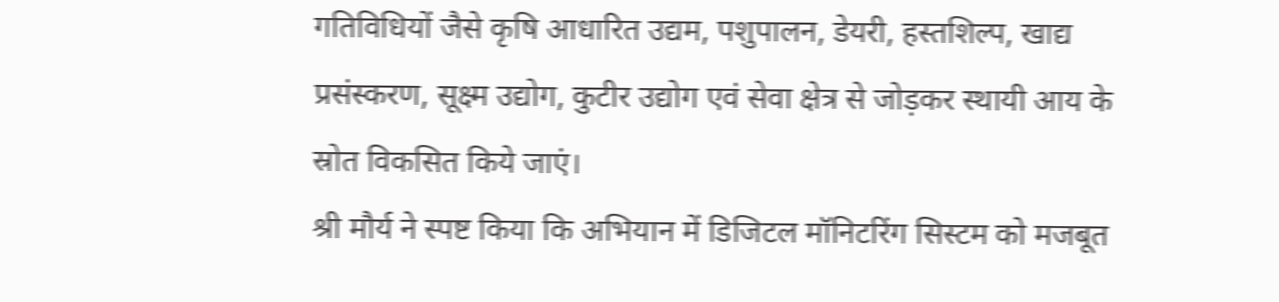गतिविधियों जैसे कृषि आधारित उद्यम, पशुपालन, डेयरी, हस्तशिल्प, खाद्य प्रसंस्करण, सूक्ष्म उद्योग, कुटीर उद्योग एवं सेवा क्षेत्र से जोड़कर स्थायी आय के स्रोत विकसित किये जाएं।
श्री मौर्य ने स्पष्ट किया कि अभियान में डिजिटल मॉनिटरिंग सिस्टम को मजबूत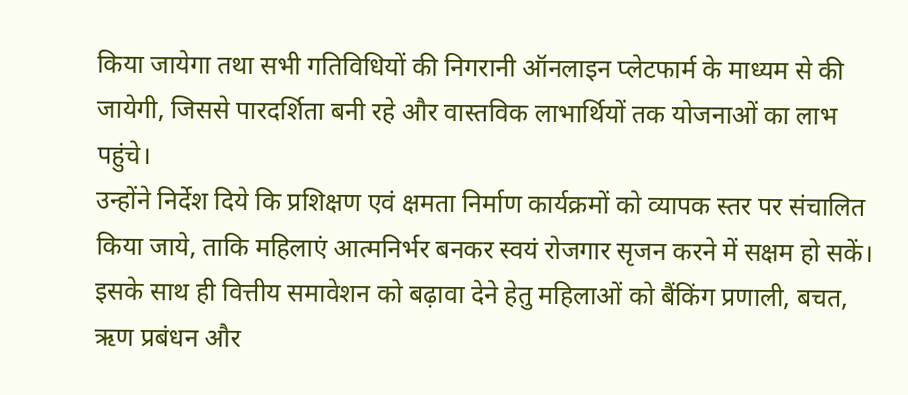किया जायेगा तथा सभी गतिविधियों की निगरानी ऑनलाइन प्लेटफार्म के माध्यम से की जायेगी, जिससे पारदर्शिता बनी रहे और वास्तविक लाभार्थियों तक योजनाओं का लाभ पहुंचे।
उन्होंने निर्देश दिये कि प्रशिक्षण एवं क्षमता निर्माण कार्यक्रमों को व्यापक स्तर पर संचालित किया जाये, ताकि महिलाएं आत्मनिर्भर बनकर स्वयं रोजगार सृजन करने में सक्षम हो सकें। इसके साथ ही वित्तीय समावेशन को बढ़ावा देने हेतु महिलाओं को बैंकिंग प्रणाली, बचत, ऋण प्रबंधन और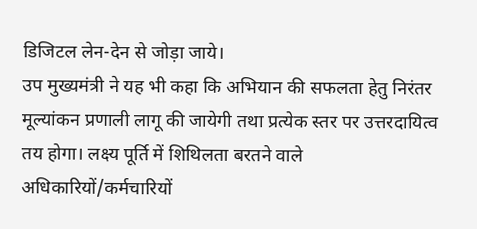डिजिटल लेन-देन से जोड़ा जाये।
उप मुख्यमंत्री ने यह भी कहा कि अभियान की सफलता हेतु निरंतर मूल्यांकन प्रणाली लागू की जायेगी तथा प्रत्येक स्तर पर उत्तरदायित्व तय होगा। लक्ष्य पूर्ति में शिथिलता बरतने वाले अधिकारियों/कर्मचारियों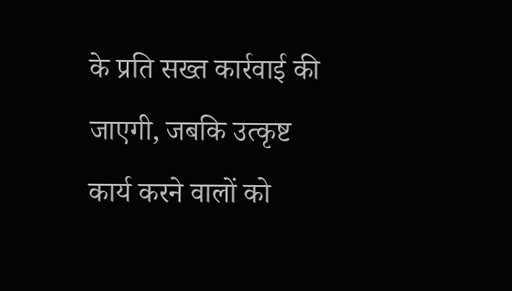के प्रति सख्त कार्रवाई की जाएगी, जबकि उत्कृष्ट कार्य करने वालों को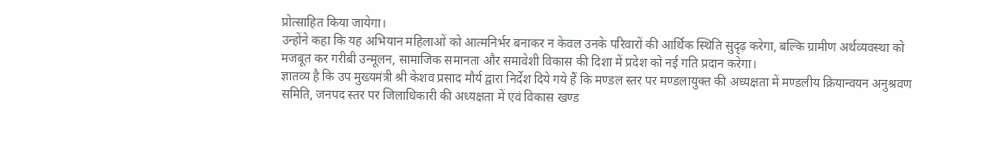प्रोत्साहित किया जायेगा।
उन्होंने कहा कि यह अभियान महिलाओं को आत्मनिर्भर बनाकर न केवल उनके परिवारों की आर्थिक स्थिति सुदृढ़ करेगा, बल्कि ग्रामीण अर्थव्यवस्था को मजबूत कर गरीबी उन्मूलन, सामाजिक समानता और समावेशी विकास की दिशा में प्रदेश को नई गति प्रदान करेगा।
ज्ञातव्य है कि उप मुख्यमंत्री श्री केशव प्रसाद मौर्य द्वारा निर्देश दिये गये हैं कि मण्डल स्तर पर मण्डलायुक्त की अध्यक्षता में मण्डलीय क्रियान्वयन अनुश्रवण समिति, जनपद स्तर पर जिलाधिकारी की अध्यक्षता में एवं विकास खण्ड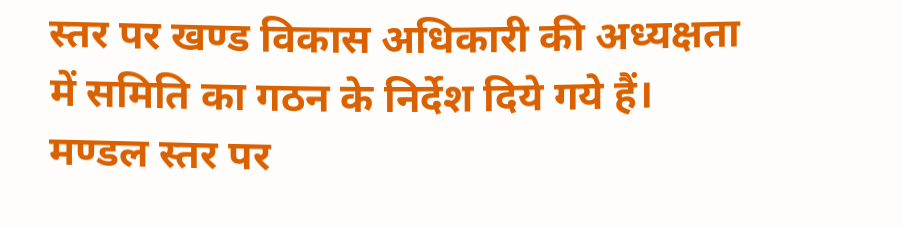स्तर पर खण्ड विकास अधिकारी की अध्यक्षता में समिति का गठन के निर्देश दिये गये हैं।
मण्डल स्तर पर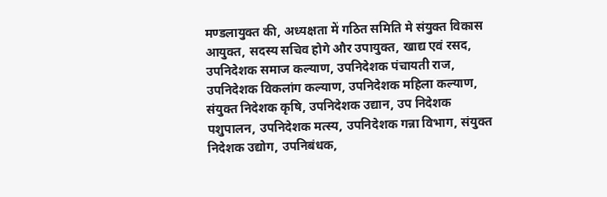मण्डलायुक्त की, अध्यक्षता में गठित समिति मे संयुक्त विकास आयुक्त, सदस्य सचिव होगे और उपायुक्त, खाद्य एवं रसद, उपनिदेशक समाज कल्याण, उपनिदेशक पंचायती राज, उपनिदेशक विकलांग कल्याण, उपनिदेशक महिला कल्याण, संयुक्त निदेशक कृषि, उपनिदेशक उद्यान, उप निदेशक पशुपालन, उपनिदेशक मत्स्य, उपनिदेशक गन्ना विभाग, संयुक्त निदेशक उद्योग, उपनिबंधक,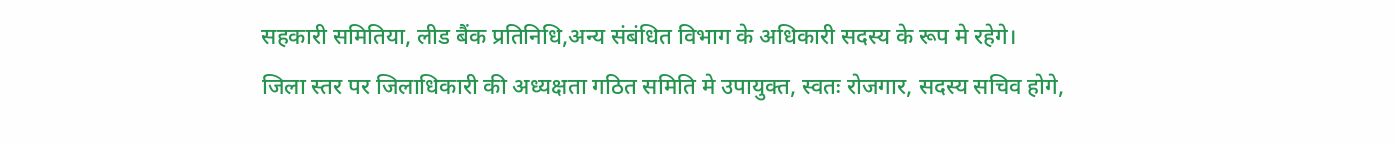सहकारी समितिया, लीड बैंक प्रतिनिधि,अन्य संबंधित विभाग के अधिकारी सदस्य के रूप मे रहेगे।
जिला स्तर पर जिलाधिकारी की अध्यक्षता गठित समिति मे उपायुक्त, स्वतः रोजगार, सदस्य सचिव होगे,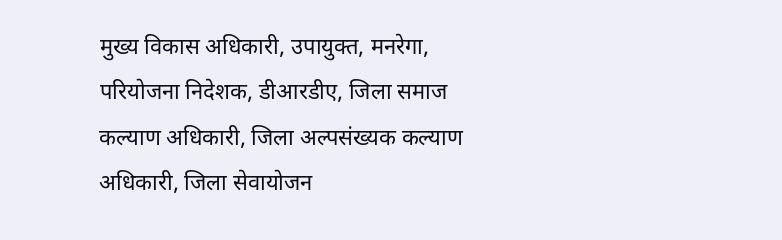मुख्य विकास अधिकारी, उपायुक्त, मनरेगा, परियोजना निदेशक, डीआरडीए, जिला समाज कल्याण अधिकारी, जिला अल्पसंख्यक कल्याण अधिकारी, जिला सेवायोजन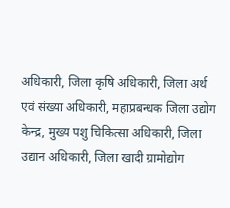अधिकारी, जिला कृषि अधिकारी, जिला अर्थ एवं संख्या अधिकारी, महाप्रबन्धक जिला उद्योग केन्द्र, मुख्य पशु चिकित्सा अधिकारी, जिला उद्यान अधिकारी, जिला खादी ग्रामोद्योग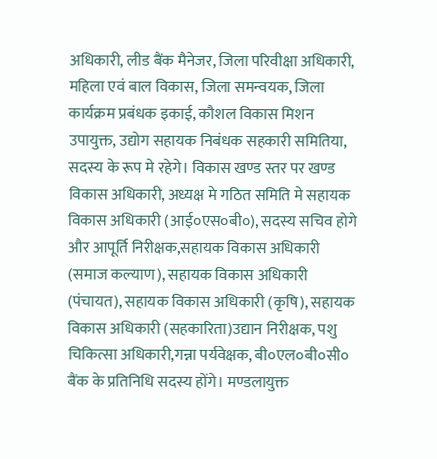अधिकारी, लीड बैंक मैनेजर, जिला परिवीक्षा अधिकारी, महिला एवं बाल विकास, जिला समन्वयक, जिला कार्यक्रम प्रबंधक इकाई, कौशल विकास मिशन उपायुक्त, उद्योग सहायक निबंधक सहकारी समितिया, सदस्य के रूप मे रहेगे। विकास खण्ड स्तर पर खण्ड विकास अधिकारी, अध्यक्ष मे गठित समिति मे सहायक विकास अधिकारी (आई०एस०बी०), सदस्य सचिव होगे और आपूर्ति निरीक्षक,सहायक विकास अधिकारी (समाज कल्याण), सहायक विकास अधिकारी (पंचायत), सहायक विकास अधिकारी (कृषि), सहायक विकास अधिकारी (सहकारिता)उद्यान निरीक्षक, पशु चिकित्सा अधिकारी,गन्ना पर्यवेक्षक, बी०एल०बी०सी० बैंक के प्रतिनिधि सदस्य होंगे। मण्डलायुक्त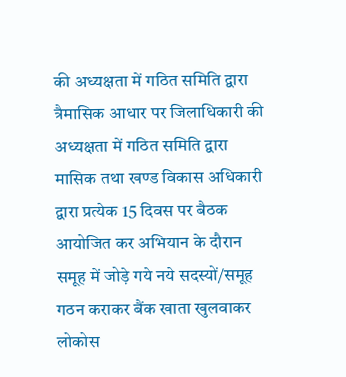की अध्यक्षता में गठित समिति द्वारा त्रैमासिक आधार पर जिलाधिकारी की अध्यक्षता में गठित समिति द्वारा मासिक तथा खण्ड विकास अधिकारी द्वारा प्रत्येक 15 दिवस पर बैठक आयोजित कर अभियान के दौरान समूह में जोड़े गये नये सदस्यों/समूह गठन कराकर बैंक खाता खुलवाकर लोकोस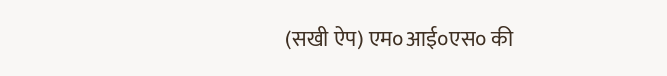(सखी ऐप) एम०आई०एस० की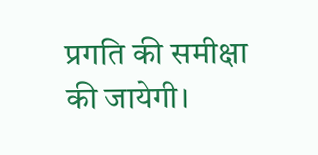प्रगति की समीक्षा की जायेगी।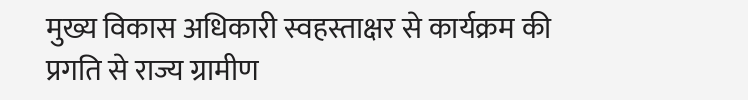मुख्य विकास अधिकारी स्वहस्ताक्षर से कार्यक्रम की प्रगति से राज्य ग्रामीण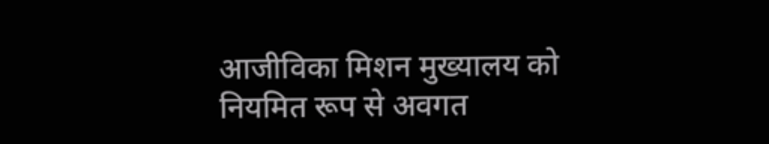आजीविका मिशन मुख्यालय को नियमित रूप से अवगत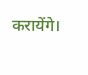करायेंगे।